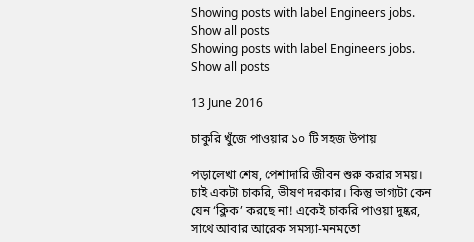Showing posts with label Engineers jobs. Show all posts
Showing posts with label Engineers jobs. Show all posts

13 June 2016

চাকুরি খুঁজে পাওয়ার ১০ টি সহজ উপায়

পড়ালেখা শেষ, পেশাদারি জীবন শুরু করার সময়। চাই একটা চাকরি, ভীষণ দরকার। কিন্তু ভাগ্যটা কেন যেন ‘ক্লিক’ করছে না! একেই চাকরি পাওয়া দুষ্কর, সাথে আবার আরেক সমস্যা-মনমতো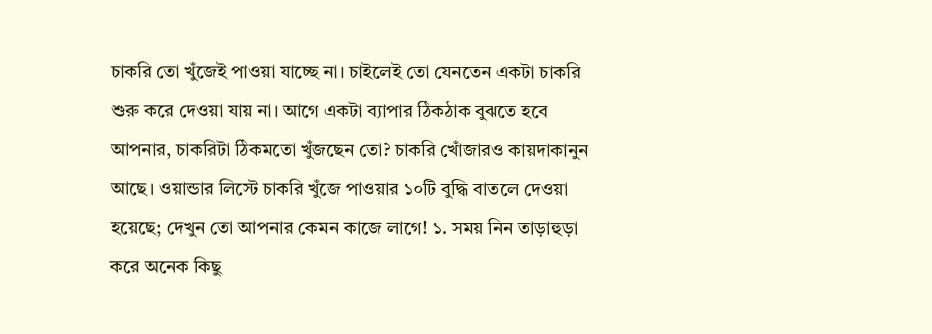চাকরি তো খুঁজেই পাওয়া যাচ্ছে না। চাইলেই তো যেনতেন একটা চাকরি শুরু করে দেওয়া যায় না। আগে একটা ব্যাপার ঠিকঠাক বুঝতে হবে আপনার, চাকরিটা ঠিকমতো খুঁজছেন তো? চাকরি খোঁজারও কায়দাকানুন আছে। ওয়ান্ডার লিস্টে চাকরি খুঁজে পাওয়ার ১০টি বুদ্ধি বাতলে দেওয়া হয়েছে; দেখুন তো আপনার কেমন কাজে লাগে! ১. সময় নিন তাড়াহুড়া করে অনেক কিছু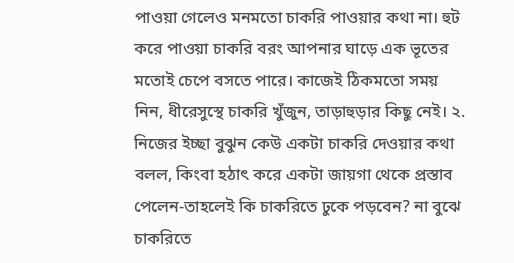পাওয়া গেলেও মনমতো চাকরি পাওয়ার কথা না। হুট করে পাওয়া চাকরি বরং আপনার ঘাড়ে এক ভূতের মতোই চেপে বসতে পারে। কাজেই ঠিকমতো সময় নিন, ধীরেসুস্থে চাকরি খুঁজুন, তাড়াহুড়ার কিছু নেই। ২. নিজের ইচ্ছা বুঝুন কেউ একটা চাকরি দেওয়ার কথা বলল, কিংবা হঠাৎ করে একটা জায়গা থেকে প্রস্তাব পেলেন-তাহলেই কি চাকরিতে ঢুকে পড়বেন? না বুঝে চাকরিতে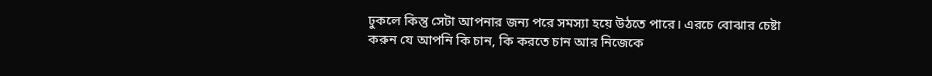ঢুকলে কিন্তু সেটা আপনার জন্য পরে সমস্যা হয়ে উঠতে পারে। এরচে বোঝার চেষ্টা করুন যে আপনি কি চান, কি করতে চান আর নিজেকে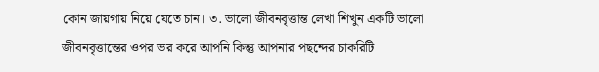কোন জায়গায় নিয়ে যেতে চান। ৩. ভালো জীবনবৃত্তান্ত লেখা শিখুন একটি ভালো জীবনবৃত্তান্তের ওপর ভর করে আপনি কিন্তু আপনার পছন্দের চাকরিটি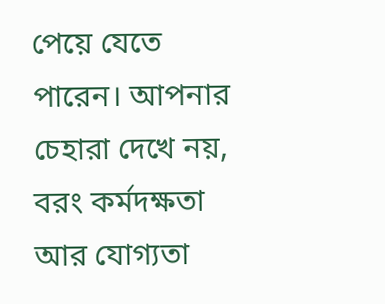পেয়ে যেতে পারেন। আপনার চেহারা দেখে নয়, বরং কর্মদক্ষতা আর যোগ্যতা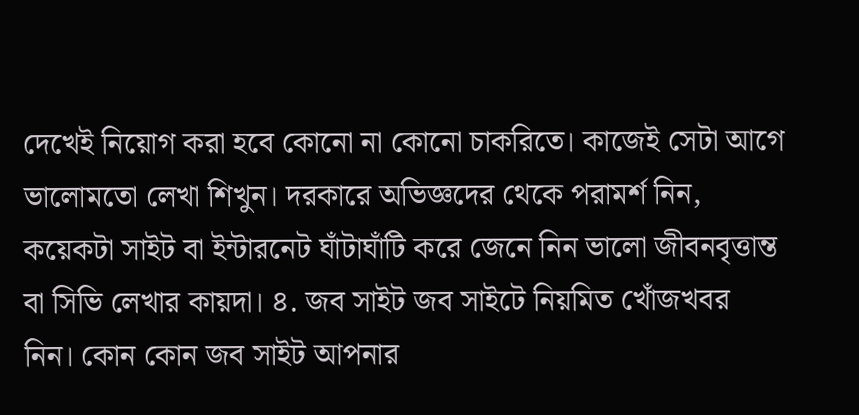দেখেই নিয়োগ করা হবে কোনো না কোনো চাকরিতে। কাজেই সেটা আগে ভালোমতো লেখা শিখুন। দরকারে অভিজ্ঞদের থেকে পরামর্শ নিন, কয়েকটা সাইট বা ইন্টারনেট ঘাঁটাঘাঁটি করে জেনে নিন ভালো জীবনবৃত্তান্ত বা সিভি লেখার কায়দা। ৪. জব সাইট জব সাইটে নিয়মিত খোঁজখবর নিন। কোন কোন জব সাইট আপনার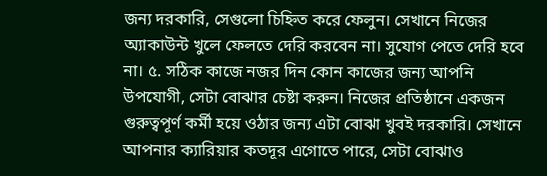জন্য দরকারি, সেগুলো চিহ্নিত করে ফেলুন। সেখানে নিজের অ্যাকাউন্ট খুলে ফেলতে দেরি করবেন না। সুযোগ পেতে দেরি হবে না। ৫. সঠিক কাজে নজর দিন কোন কাজের জন্য আপনি উপযোগী, সেটা বোঝার চেষ্টা করুন। নিজের প্রতিষ্ঠানে একজন গুরুত্বপূর্ণ কর্মী হয়ে ওঠার জন্য এটা বোঝা খুবই দরকারি। সেখানে আপনার ক্যারিয়ার কতদূর এগোতে পারে, সেটা বোঝাও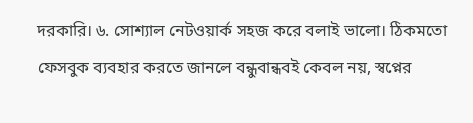দরকারি। ৬. সোশ্যাল নেটওয়ার্ক সহজ করে বলাই ভালো। ঠিকমতো ফেসবুক ব্যবহার করতে জানলে বন্ধুবান্ধবই কেবল নয়, স্বপ্নের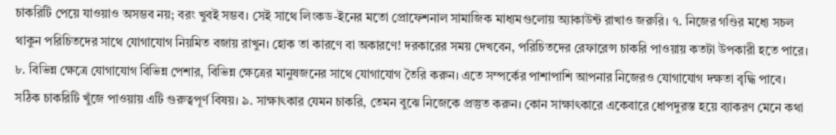চাকরিটি পেয়ে যাওয়াও অসম্ভব নয়; বরং খুবই সম্ভব। সেই সাথে লিংকড-ইনের মতো প্রোফেশনাল সামাজিক মাধ্যমগুলোয় অ্যাকাউন্ট রাখাও জরুরি। ৭. নিজের গণ্ডির মধ্যে সচল থাকুন পরিচিতদের সাথে যোগাযোগ নিয়মিত বজায় রাখুন। হোক তা কারণে বা অকারণে! দরকারের সময় দেখবেন, পরিচিতদের রেফারেন্স চাকরি পাওয়ায় কতটা উপকারী হতে পারে। ৮. বিভিন্ন ক্ষেত্রে যোগাযোগ বিভিন্ন পেশার, বিভিন্ন ক্ষেত্রের মানুষজনের সাথে যোগাযোগ তৈরি করুন। এতে সম্পর্কের পাশাপাশি আপনার নিজেরও যোগাযোগ দক্ষতা বৃদ্ধি পাবে। সঠিক চাকরিটি খুঁজে পাওয়ায় এটি গুরুত্বপূর্ণ বিষয়। ৯. সাক্ষাৎকার যেমন চাকরি, তেমন বুঝে নিজেকে প্রস্তুত করুন। কোন সাক্ষাৎকারে একেবারে ধোপদুরস্ত হয়ে ব্যাকরণ মেনে কথা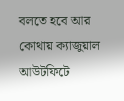বলতে হবে আর কোথায় ক্যাজুয়াল আউটফিটে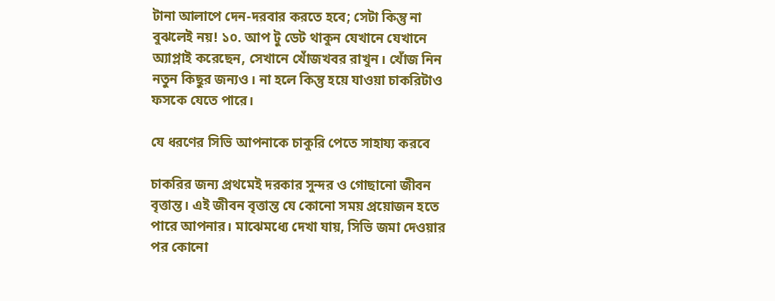টানা আলাপে দেন-দরবার করতে হবে; সেটা কিন্তু না বুঝলেই নয়! ১০. আপ টু ডেট থাকুন যেখানে যেখানে অ্যাপ্লাই করেছেন, সেখানে খোঁজখবর রাখুন। খোঁজ নিন নতুন কিছুর জন্যও। না হলে কিন্তু হয়ে যাওয়া চাকরিটাও ফসকে যেতে পারে।

যে ধরণের সিভি আপনাকে চাকুরি পেতে সাহায্য করবে

চাকরির জন্য প্রথমেই দরকার সুন্দর ও গোছানো জীবন বৃত্তান্ত। এই জীবন বৃত্তান্ত যে কোনো সময় প্রয়োজন হতে পারে আপনার। মাঝেমধ্যে দেখা যায়, সিভি জমা দেওয়ার পর কোনো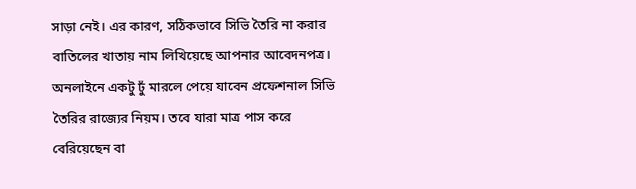সাড়া নেই। এর কারণ, সঠিকভাবে সিভি তৈরি না করার বাতিলের খাতায় নাম লিখিয়েছে আপনার আবেদনপত্র। অনলাইনে একটু ঢুঁ মারলে পেয়ে যাবেন প্রফেশনাল সিভি তৈরির রাজ্যের নিয়ম। তবে যারা মাত্র পাস করে বেরিয়েছেন বা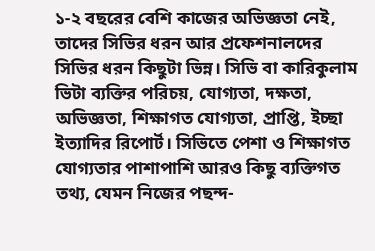১-২ বছরের বেশি কাজের অভিজ্ঞতা নেই, তাদের সিভির ধরন আর প্রফেশনালদের সিভির ধরন কিছুটা ভিন্ন। সিভি বা কারিকুলাম ভিটা ব্যক্তির পরিচয়, যোগ্যতা, দক্ষতা, অভিজ্ঞতা, শিক্ষাগত যোগ্যতা, প্রাপ্তি, ইচ্ছা ইত্যাদির রিপোর্ট। সিভিতে পেশা ও শিক্ষাগত যোগ্যতার পাশাপাশি আরও কিছু ব্যক্তিগত তথ্য, যেমন নিজের পছন্দ-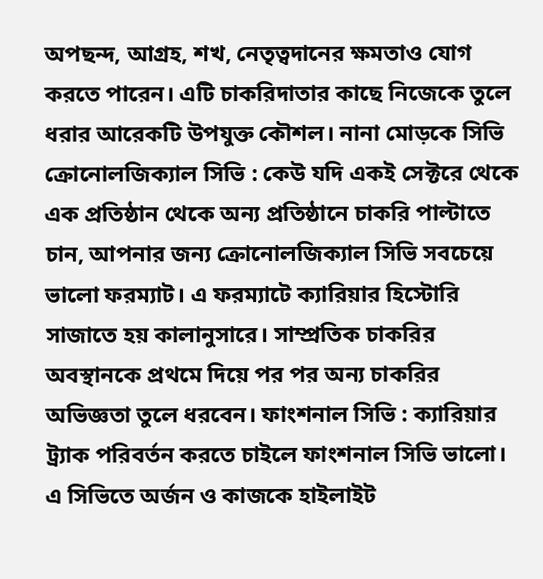অপছন্দ, আগ্রহ, শখ, নেতৃত্বদানের ক্ষমতাও যোগ করতে পারেন। এটি চাকরিদাতার কাছে নিজেকে তুলে ধরার আরেকটি উপযুক্ত কৌশল। নানা মোড়কে সিভি ক্রোনোলজিক্যাল সিভি : কেউ যদি একই সেক্টরে থেকে এক প্রতিষ্ঠান থেকে অন্য প্রতিষ্ঠানে চাকরি পাল্টাতে চান, আপনার জন্য ক্রোনোলজিক্যাল সিভি সবচেয়ে ভালো ফরম্যাট। এ ফরম্যাটে ক্যারিয়ার হিস্টোরি সাজাতে হয় কালানুসারে। সাম্প্রতিক চাকরির অবস্থানকে প্রথমে দিয়ে পর পর অন্য চাকরির অভিজ্ঞতা তুলে ধরবেন। ফাংশনাল সিভি : ক্যারিয়ার ট্র্যাক পরিবর্তন করতে চাইলে ফাংশনাল সিভি ভালো। এ সিভিতে অর্জন ও কাজকে হাইলাইট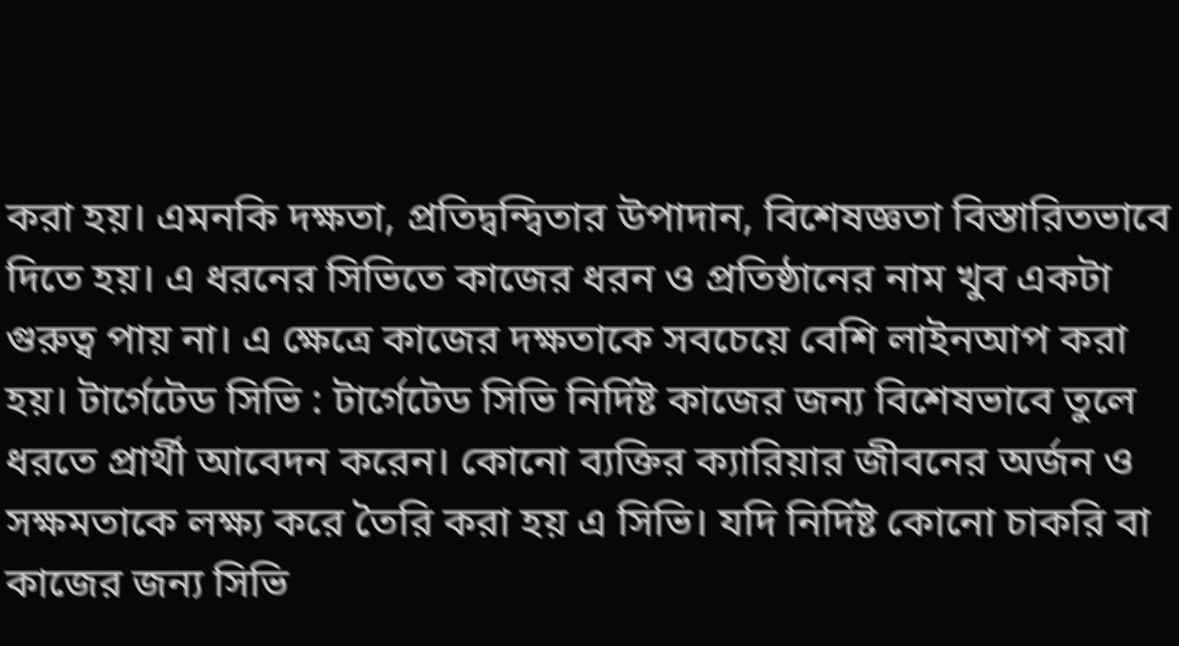করা হয়। এমনকি দক্ষতা, প্রতিদ্বন্দ্বিতার উপাদান, বিশেষজ্ঞতা বিস্তারিতভাবে দিতে হয়। এ ধরনের সিভিতে কাজের ধরন ও প্রতিষ্ঠানের নাম খুব একটা গুরুত্ব পায় না। এ ক্ষেত্রে কাজের দক্ষতাকে সবচেয়ে বেশি লাইনআপ করা হয়। টার্গেটেড সিভি : টার্গেটেড সিভি নির্দিষ্ট কাজের জন্য বিশেষভাবে তুলে ধরতে প্রার্থী আবেদন করেন। কোনো ব্যক্তির ক্যারিয়ার জীবনের অর্জন ও সক্ষমতাকে লক্ষ্য করে তৈরি করা হয় এ সিভি। যদি নির্দিষ্ট কোনো চাকরি বা কাজের জন্য সিভি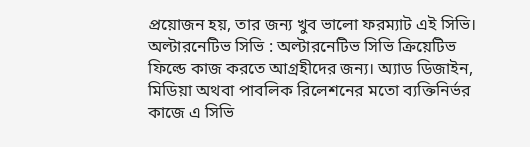প্রয়োজন হয়, তার জন্য খুব ভালো ফরম্যাট এই সিভি। অল্টারনেটিভ সিভি : অল্টারনেটিভ সিভি ক্রিয়েটিভ ফিল্ডে কাজ করতে আগ্রহীদের জন্য। অ্যাড ডিজাইন, মিডিয়া অথবা পাবলিক রিলেশনের মতো ব্যক্তিনির্ভর কাজে এ সিভি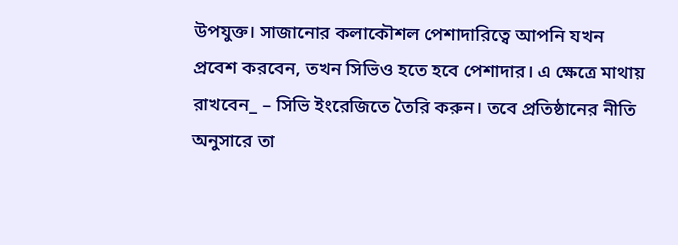উপযুক্ত। সাজানোর কলাকৌশল পেশাদারিত্বে আপনি যখন প্রবেশ করবেন, তখন সিভিও হতে হবে পেশাদার। এ ক্ষেত্রে মাথায় রাখবেন_ – সিভি ইংরেজিতে তৈরি করুন। তবে প্রতিষ্ঠানের নীতি অনুসারে তা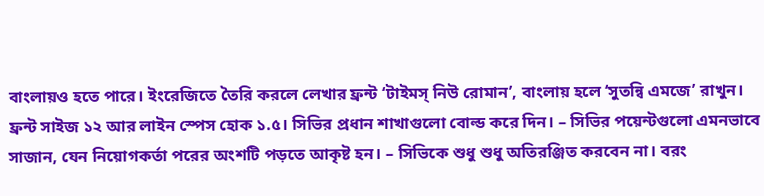বাংলায়ও হতে পারে। ইংরেজিতে তৈরি করলে লেখার ফ্রন্ট ‘টাইমস্ নিউ রোমান’, বাংলায় হলে ‘সুতন্বি এমজে’ রাখুন। ফ্রন্ট সাইজ ১২ আর লাইন স্পেস হোক ১.৫। সিভির প্রধান শাখাগুলো বোল্ড করে দিন। – সিভির পয়েন্টগুলো এমনভাবে সাজান, যেন নিয়োগকর্তা পরের অংশটি পড়তে আকৃষ্ট হন। – সিভিকে শুধু শুধু অতিরঞ্জিত করবেন না। বরং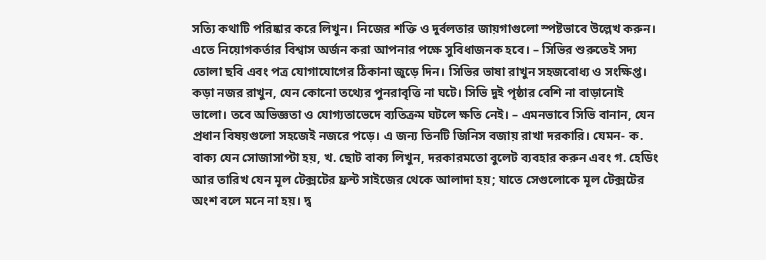সত্যি কথাটি পরিষ্কার করে লিখুন। নিজের শক্তি ও দুর্বলতার জায়গাগুলো স্পষ্টভাবে উল্লেখ করুন। এতে নিয়োগকর্তার বিশ্বাস অর্জন করা আপনার পক্ষে সুবিধাজনক হবে। – সিভির শুরুতেই সদ্য তোলা ছবি এবং পত্র যোগাযোগের ঠিকানা জুড়ে দিন। সিভির ভাষা রাখুন সহজবোধ্য ও সংক্ষিপ্ত। কড়া নজর রাখুন, যেন কোনো তথ্যের পুনরাবৃত্তি না ঘটে। সিভি দুই পৃষ্ঠার বেশি না বাড়ানোই ভালো। তবে অভিজ্ঞতা ও যোগ্যতাভেদে ব্যতিক্রম ঘটলে ক্ষতি নেই। – এমনভাবে সিভি বানান, যেন প্রধান বিষয়গুলো সহজেই নজরে পড়ে। এ জন্য তিনটি জিনিস বজায় রাখা দরকারি। যেমন- ক. বাক্য যেন সোজাসাপ্টা হয়, খ. ছোট বাক্য লিখুন, দরকারমতো বুলেট ব্যবহার করুন এবং গ. হেডিং আর তারিখ যেন মূল টেক্সটের ফ্রন্ট সাইজের থেকে আলাদা হয়; যাতে সেগুলোকে মূল টেক্সটের অংশ বলে মনে না হয়। দ্ব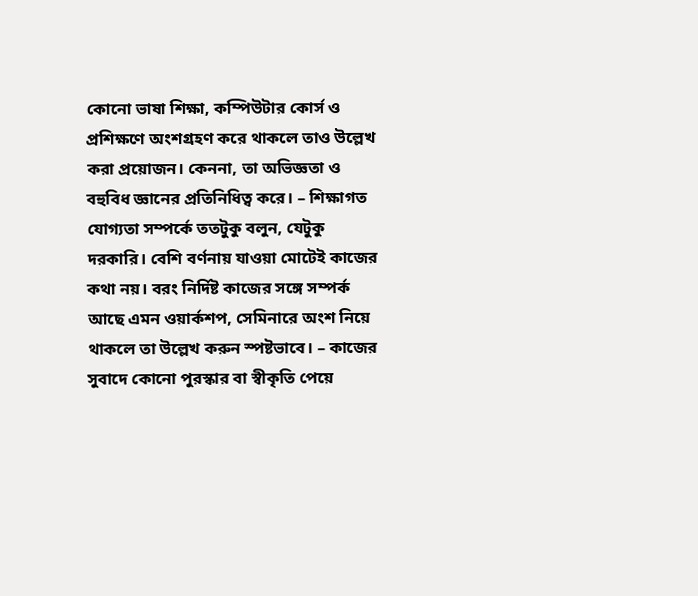কোনো ভাষা শিক্ষা, কম্পিউটার কোর্স ও প্রশিক্ষণে অংশগ্রহণ করে থাকলে তাও উল্লেখ করা প্রয়োজন। কেননা, তা অভিজ্ঞতা ও বহুবিধ জ্ঞানের প্রতিনিধিত্ব করে। – শিক্ষাগত যোগ্যতা সম্পর্কে ততটুকু বলুন, যেটুকু দরকারি। বেশি বর্ণনায় যাওয়া মোটেই কাজের কথা নয়। বরং নির্দিষ্ট কাজের সঙ্গে সম্পর্ক আছে এমন ওয়ার্কশপ, সেমিনারে অংশ নিয়ে থাকলে তা উল্লেখ করুন স্পষ্টভাবে। – কাজের সুবাদে কোনো পুরস্কার বা স্বীকৃতি পেয়ে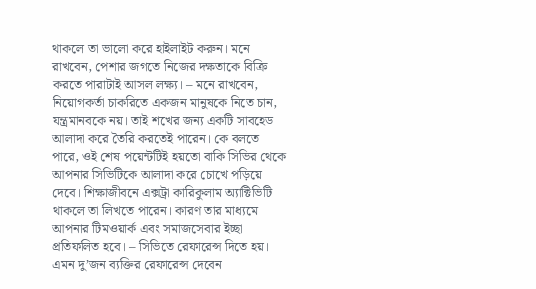থাকলে তা ভালো করে হাইলাইট করুন। মনে রাখবেন, পেশার জগতে নিজের দক্ষতাকে বিক্রি করতে পারাটাই আসল লক্ষ্য। – মনে রাখবেন, নিয়োগকর্তা চাকরিতে একজন মানুষকে নিতে চান, যন্ত্রমানবকে নয়। তাই শখের জন্য একটি সাবহেড আলাদা করে তৈরি করতেই পারেন। কে বলতে পারে, ওই শেষ পয়েন্টটিই হয়তো বাকি সিভির থেকে আপনার সিভিটিকে আলাদা করে চোখে পড়িয়ে দেবে। শিক্ষাজীবনে এক্সট্রা কারিকুলাম অ্যাক্টিভিটি থাকলে তা লিখতে পারেন। কারণ তার মাধ্যমে আপনার টিমওয়ার্ক এবং সমাজসেবার ইচ্ছা প্রতিফলিত হবে। – সিভিতে রেফারেন্স দিতে হয়। এমন দু’জন ব্যক্তির রেফারেন্স দেবেন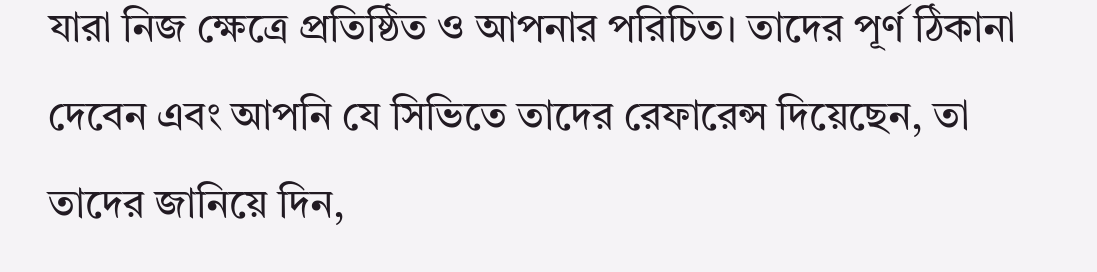যারা নিজ ক্ষেত্রে প্রতিষ্ঠিত ও আপনার পরিচিত। তাদের পূর্ণ ঠিকানা দেবেন এবং আপনি যে সিভিতে তাদের রেফারেন্স দিয়েছেন, তা তাদের জানিয়ে দিন,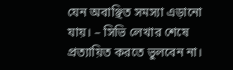যেন অবাঞ্ছিত সমস্যা এড়ানো যায়। – সিভি লেখার শেষে প্রত্যায়িত করতে ভুলবেন না।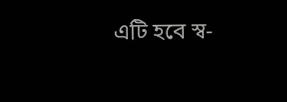এটি হবে স্ব-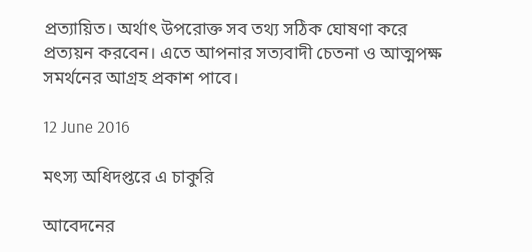প্রত্যায়িত। অর্থাৎ উপরোক্ত সব তথ্য সঠিক ঘোষণা করে প্রত্যয়ন করবেন। এতে আপনার সত্যবাদী চেতনা ও আত্মপক্ষ সমর্থনের আগ্রহ প্রকাশ পাবে।

12 June 2016

মৎস্য অধিদপ্তরে এ চাকুরি

আবেদনের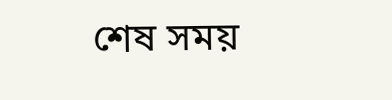শেষ সময়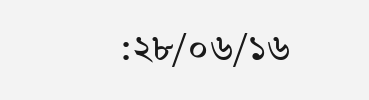:২৮/০৬/১৬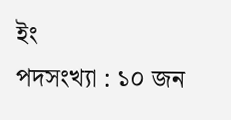ইং
পদসংখ্যা : ১০ জন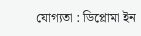যোগ্যতা : ডিপ্লোমা ইন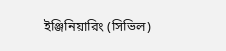ইঞ্জিনিয়ারিং (সিভিল)